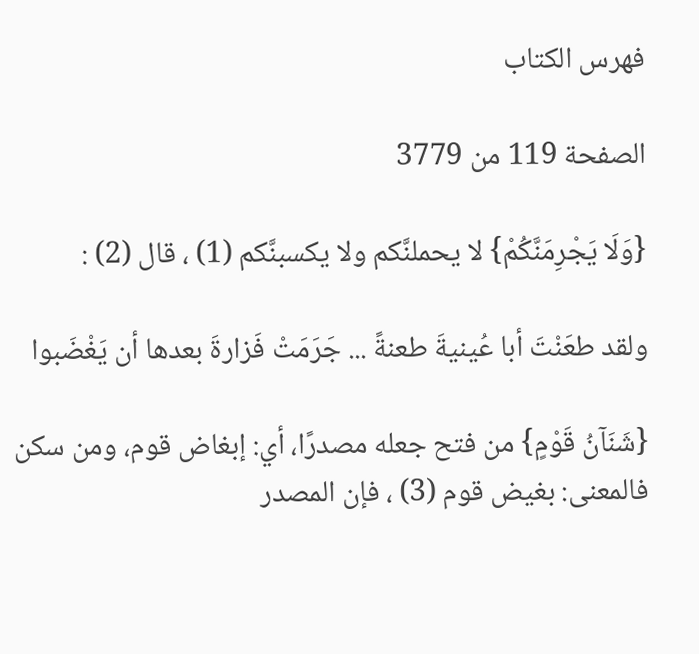فهرس الكتاب

الصفحة 119 من 3779

{وَلَا يَجْرِمَنَّكُمْ} لا يحملنَّكم ولا يكسبنَّكم (1) ، قال (2) :

ولقد طعَنْتَ أبا عُينيةَ طعنةً ... جَرَمَتْ فَزارةَ بعدها أن يَغْضَبوا

{شَنَآنُ قَوْمٍ} من فتح جعله مصدرًا، أي: إبغاض قوم، ومن سكن فالمعنى: بغيض قوم (3) ، فإن المصدر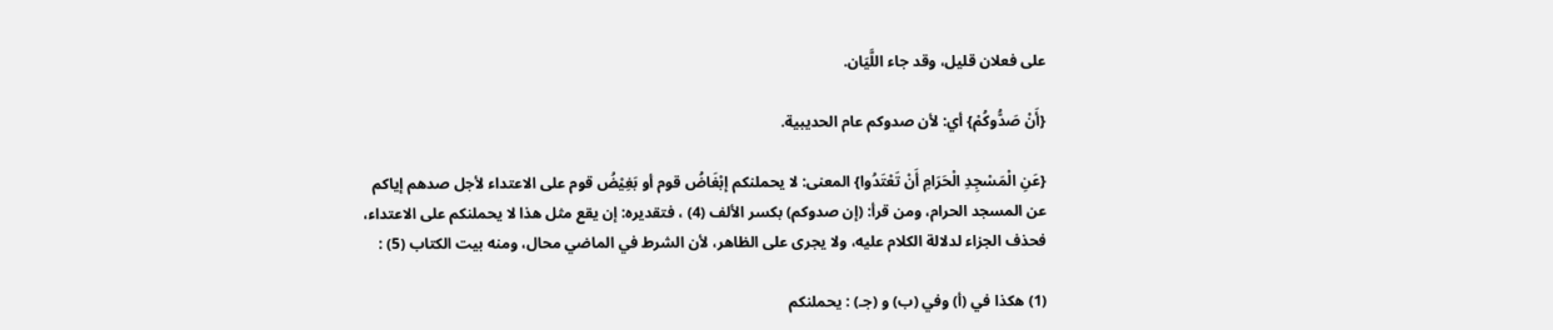على فعلان قليل، وقد جاء اللَّيَان.

{أَنْ صَدُّوكُمْ} أي: لأن صدوكم عام الحديبية.

{عَنِ الْمَسْجِدِ الْحَرَامِ أَنْ تَعْتَدُوا} المعنى: لا يحملنكم إبْغَاضُ قوم أو بَغِيْضُ قوم على الاعتداء لأجل صدهم إياكم عن المسجد الحرام، ومن قرأ: (إن صدوكم) بكسر الألف (4) ، فتقديره: إن يقع مثل هذا لا يحملنكم على الاعتداء، فحذف الجزاء لدلالة الكلام عليه، ولا يجرى على الظاهر، لأن الشرط في الماضي محال، ومنه بيت الكتاب (5) :

(1) هكذا في (أ) وفي (ب) و (جـ) : يحملنكم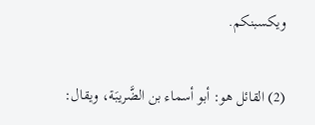ويكسبنكم.

(2) القائل هو: أبو أسماء بن الضَّريبَة، ويقال: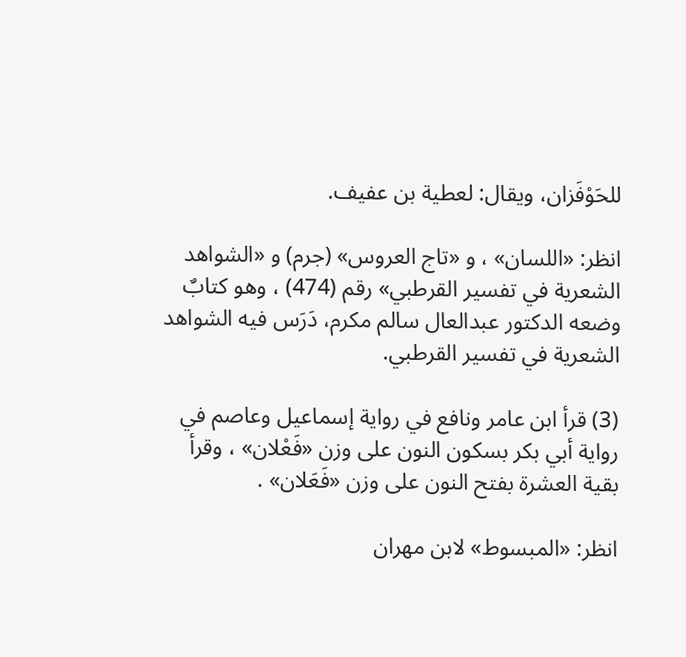للحَوْفَزان، ويقال: لعطية بن عفيف.

انظر: «اللسان» ، و «تاج العروس» (جرم) و «الشواهد الشعرية في تفسير القرطبي» رقم (474) ، وهو كتابٌ وضعه الدكتور عبدالعال سالم مكرم، دَرَس فيه الشواهد الشعرية في تفسير القرطبي.

(3) قرأ ابن عامر ونافع في رواية إسماعيل وعاصم في رواية أبي بكر بسكون النون على وزن «فَعْلان» ، وقرأ بقية العشرة بفتح النون على وزن «فَعَلان» .

انظر: «المبسوط» لابن مهران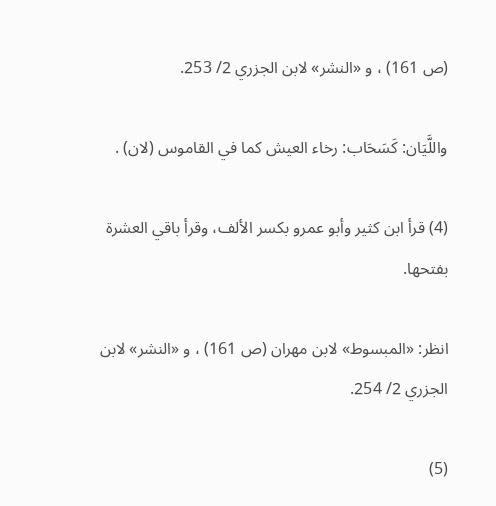(ص 161) ، و «النشر» لابن الجزري 2/ 253.

واللَّيَان: كَسَحَاب: رخاء العيش كما في القاموس (لان) .

(4) قرأ ابن كثير وأبو عمرو بكسر الألف، وقرأ باقي العشرة بفتحها.

انظر: «المبسوط» لابن مهران (ص 161) ، و «النشر» لابن الجزري 2/ 254.

(5)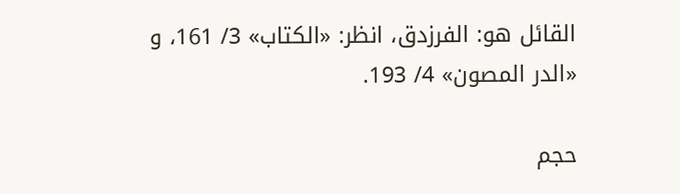القائل هو: الفرزدق، انظر: «الكتاب» 3/ 161، و «الدر المصون» 4/ 193.

حجم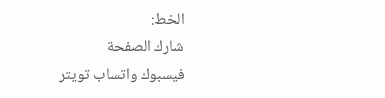الخط:
شارك الصفحة
فيسبوك واتساب تويتر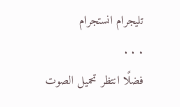تليجرام انستجرام
. . .
فضلًا انتظر تحميل الصوت